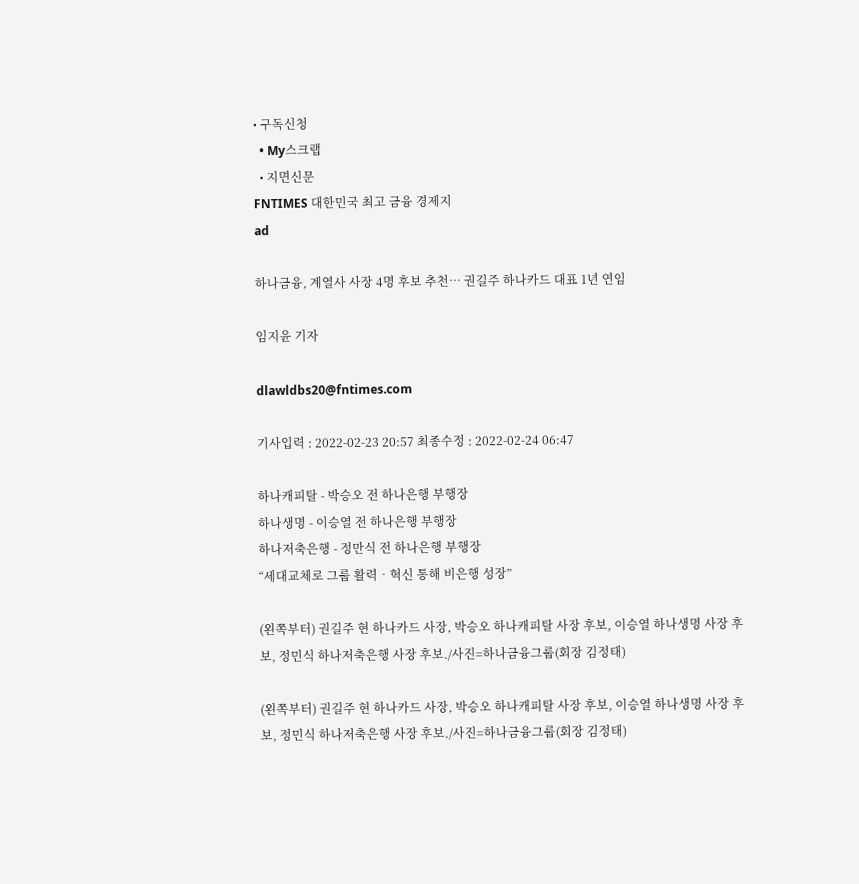• 구독신청
  • My스크랩
  • 지면신문
FNTIMES 대한민국 최고 금융 경제지
ad

하나금융, 계열사 사장 4명 후보 추천… 권길주 하나카드 대표 1년 연임

임지윤 기자

dlawldbs20@fntimes.com

기사입력 : 2022-02-23 20:57 최종수정 : 2022-02-24 06:47

하나캐피탈 - 박승오 전 하나은행 부행장
하나생명 - 이승열 전 하나은행 부행장
하나저축은행 - 정만식 전 하나은행 부행장
“세대교체로 그룹 활력‧혁신 통해 비은행 성장”

(왼쪽부터) 권길주 현 하나카드 사장, 박승오 하나캐피탈 사장 후보, 이승열 하나생명 사장 후보, 정민식 하나저축은행 사장 후보./사진=하나금융그룹(회장 김정태)

(왼쪽부터) 권길주 현 하나카드 사장, 박승오 하나캐피탈 사장 후보, 이승열 하나생명 사장 후보, 정민식 하나저축은행 사장 후보./사진=하나금융그룹(회장 김정태)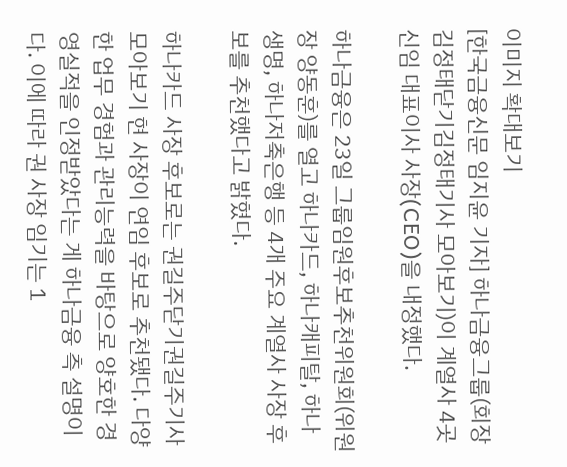이미지 확대보기
[한국금융신문 임지윤 기자] 하나금융그룹(회장 김정태닫기김정태기사 모아보기)이 계열사 4곳 신임 대표이사 사장(CEO)을 내정했다.

하나금융은 23일 그룹임원후보추천위원회(위원장 양동훈)를 열고 하나카드, 하나캐피탈, 하나생명, 하나저축은행 등 4개 주요 계열사 사장 후보를 추천했다고 밝혔다.

하나카드 사장 후보로는 권길주닫기권길주기사 모아보기 현 사장이 연임 후보로 추천됐다. 다양한 업무 경험과 관리능력을 바탕으로 양호한 경영실적을 인정받았다는 게 하나금융 측 설명이다. 이에 따라 권 사장 임기는 1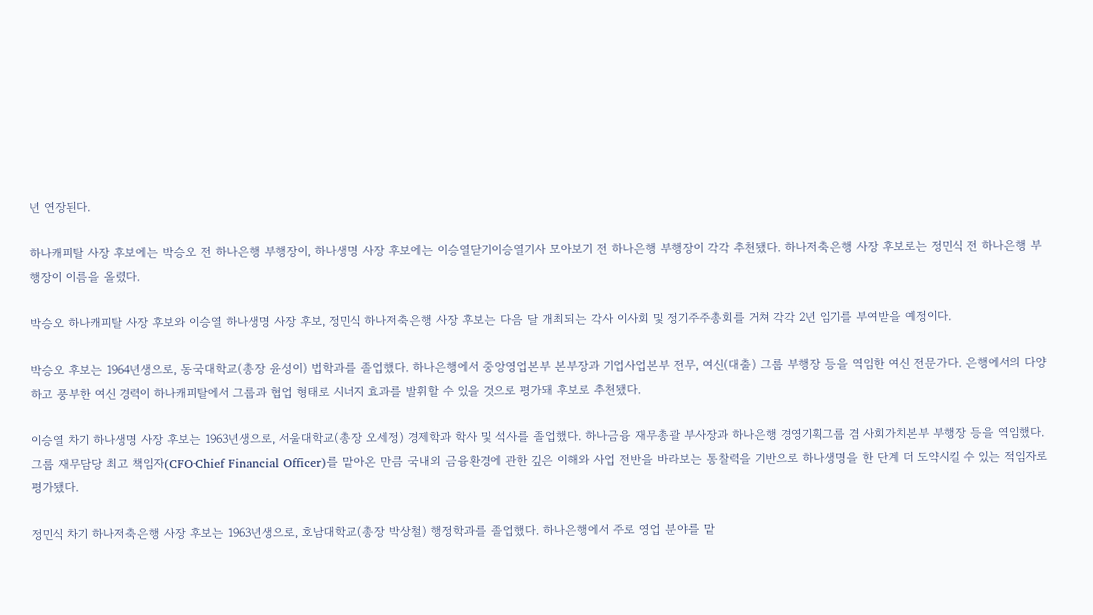년 연장된다.

하나캐피탈 사장 후보에는 박승오 전 하나은행 부행장이, 하나생명 사장 후보에는 이승열닫기이승열기사 모아보기 전 하나은행 부행장이 각각 추천됐다. 하나저축은행 사장 후보로는 정민식 전 하나은행 부행장이 이름을 올렸다.

박승오 하나캐피탈 사장 후보와 이승열 하나생명 사장 후보, 정민식 하나저축은행 사장 후보는 다음 달 개최되는 각사 이사회 및 정기주주총회를 거쳐 각각 2년 임기를 부여받을 예정이다.

박승오 후보는 1964년생으로, 동국대학교(총장 윤성이) 법학과를 졸업했다. 하나은행에서 중앙영업본부 본부장과 기업사업본부 전무, 여신(대출) 그룹 부행장 등을 역임한 여신 전문가다. 은행에서의 다양하고 풍부한 여신 경력이 하나캐피탈에서 그룹과 협업 형태로 시너지 효과를 발휘할 수 있을 것으로 평가돼 후보로 추천됐다.

이승열 차기 하나생명 사장 후보는 1963년생으로, 서울대학교(총장 오세정) 경제학과 학사 및 석사를 졸업했다. 하나금융 재무총괄 부사장과 하나은행 경영기획그룹 겸 사회가치본부 부행장 등을 역임했다. 그룹 재무담당 최고 책임자(CFO‧Chief Financial Officer)를 맡아온 만큼 국내외 금융환경에 관한 깊은 이해와 사업 전반을 바라보는 통찰력을 기반으로 하나생명을 한 단계 더 도약시킬 수 있는 적임자로 평가됐다.

정민식 차기 하나저축은행 사장 후보는 1963년생으로, 호남대학교(총장 박상철) 행정학과를 졸업했다. 하나은행에서 주로 영업 분야를 맡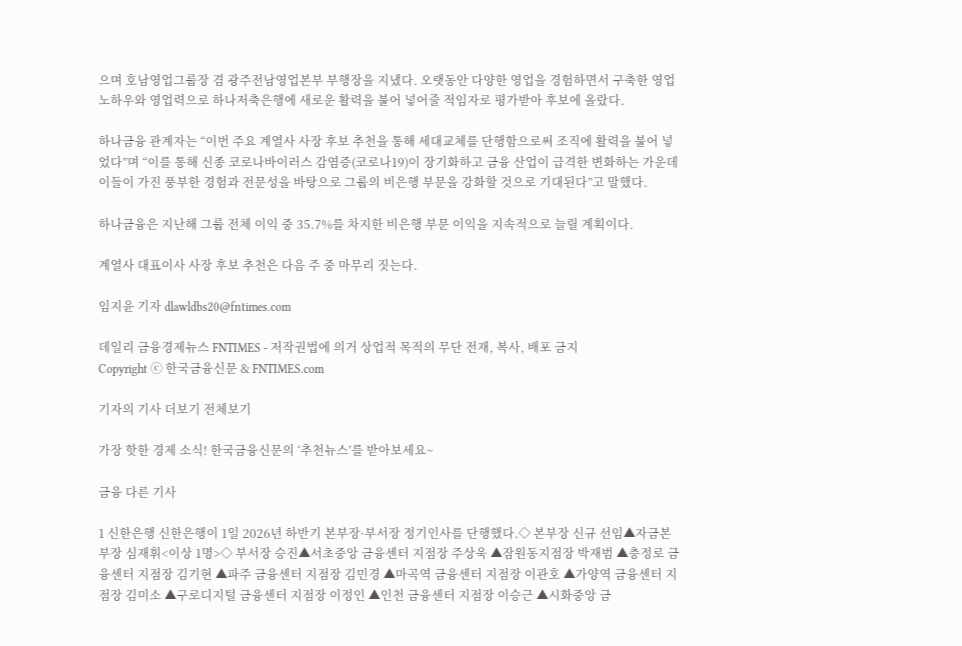으며 호남영업그룹장 겸 광주전남영업본부 부행장을 지냈다. 오랫동안 다양한 영업을 경험하면서 구축한 영업 노하우와 영업력으로 하나저축은행에 새로운 활력을 불어 넣어줄 적임자로 평가받아 후보에 올랐다.

하나금융 관계자는 “이번 주요 계열사 사장 후보 추천을 통해 세대교체를 단행함으로써 조직에 활력을 불어 넣었다”며 “이를 통해 신종 코로나바이러스 감염증(코로나19)이 장기화하고 금융 산업이 급격한 변화하는 가운데 이들이 가진 풍부한 경험과 전문성을 바탕으로 그룹의 비은행 부문을 강화할 것으로 기대된다”고 말했다.

하나금융은 지난해 그룹 전체 이익 중 35.7%를 차지한 비은행 부문 이익을 지속적으로 늘릴 계획이다.

계열사 대표이사 사장 후보 추천은 다음 주 중 마무리 짓는다.

임지윤 기자 dlawldbs20@fntimes.com

데일리 금융경제뉴스 FNTIMES - 저작권법에 의거 상업적 목적의 무단 전재, 복사, 배포 금지
Copyright ⓒ 한국금융신문 & FNTIMES.com

기자의 기사 더보기 전체보기

가장 핫한 경제 소식! 한국금융신문의 ‘추천뉴스’를 받아보세요~

금융 다른 기사

1 신한은행 신한은행이 1일 2026년 하반기 본부장·부서장 정기인사를 단행했다.◇ 본부장 신규 선임▲자금본부장 심재휘<이상 1명>◇ 부서장 승진▲서초중앙 금융센터 지점장 주상욱 ▲잠원동지점장 박재범 ▲충정로 금융센터 지점장 김기현 ▲파주 금융센터 지점장 김민경 ▲마곡역 금융센터 지점장 이관호 ▲가양역 금융센터 지점장 김미소 ▲구로디지털 금융센터 지점장 이정인 ▲인천 금융센터 지점장 이승근 ▲시화중앙 금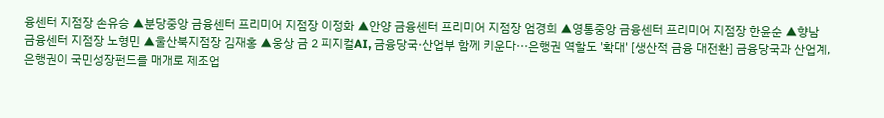융센터 지점장 손유승 ▲분당중앙 금융센터 프리미어 지점장 이정화 ▲안양 금융센터 프리미어 지점장 엄경희 ▲영통중앙 금융센터 프리미어 지점장 한윤순 ▲향남 금융센터 지점장 노형민 ▲울산북지점장 김재홍 ▲웅상 금 2 피지컬AI, 금융당국·산업부 함께 키운다···은행권 역할도 '확대' [생산적 금융 대전환] 금융당국과 산업계, 은행권이 국민성장펀드를 매개로 제조업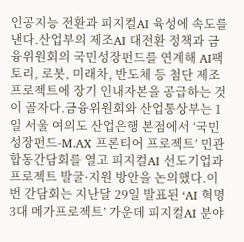인공지능 전환과 피지컬AI 육성에 속도를 낸다.산업부의 제조AI 대전환 정책과 금융위원회의 국민성장펀드를 연계해 AI팩토리, 로봇, 미래차, 반도체 등 첨단 제조 프로젝트에 장기 인내자본을 공급하는 것이 골자다.금융위원회와 산업통상부는 1일 서울 여의도 산업은행 본점에서 ‘국민성장펀드-M.AX 프론티어 프로젝트’ 민관 합동간담회를 열고 피지컬AI 선도기업과 프로젝트 발굴·지원 방안을 논의했다.이번 간담회는 지난달 29일 발표된 ‘AI 혁명 3대 메가프로젝트’ 가운데 피지컬AI 분야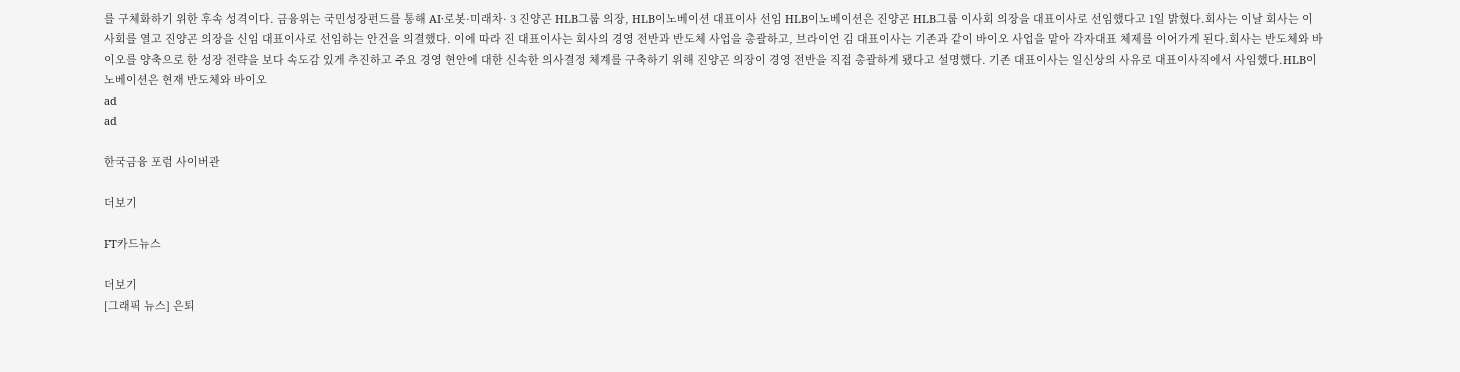를 구체화하기 위한 후속 성격이다. 금융위는 국민성장펀드를 통해 AI·로봇·미래차· 3 진양곤 HLB그룹 의장, HLB이노베이션 대표이사 선임 HLB이노베이션은 진양곤 HLB그룹 이사회 의장을 대표이사로 선임했다고 1일 밝혔다.회사는 이날 회사는 이사회를 열고 진양곤 의장을 신임 대표이사로 선임하는 안건을 의결했다. 이에 따라 진 대표이사는 회사의 경영 전반과 반도체 사업을 총괄하고, 브라이언 김 대표이사는 기존과 같이 바이오 사업을 맡아 각자대표 체제를 이어가게 된다.회사는 반도체와 바이오를 양축으로 한 성장 전략을 보다 속도감 있게 추진하고 주요 경영 현안에 대한 신속한 의사결정 체계를 구축하기 위해 진양곤 의장이 경영 전반을 직접 총괄하게 됐다고 설명했다. 기존 대표이사는 일신상의 사유로 대표이사직에서 사임했다.HLB이노베이션은 현재 반도체와 바이오
ad
ad

한국금융 포럼 사이버관

더보기

FT카드뉴스

더보기
[그래픽 뉴스] 은퇴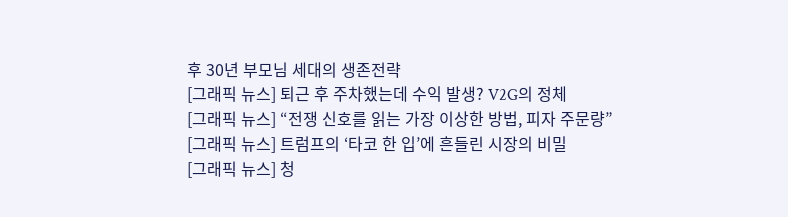후 30년 부모님 세대의 생존전략
[그래픽 뉴스] 퇴근 후 주차했는데 수익 발생? V2G의 정체
[그래픽 뉴스] “전쟁 신호를 읽는 가장 이상한 방법, 피자 주문량”
[그래픽 뉴스] 트럼프의 ‘타코 한 입’에 흔들린 시장의 비밀
[그래픽 뉴스] 청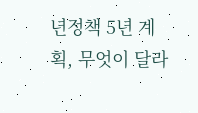년정책 5년 계획, 무엇이 달라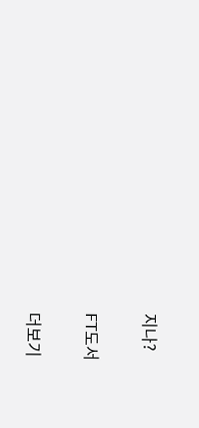지나?

FT도서

더보기